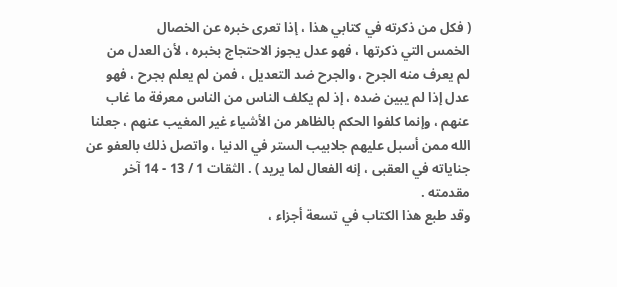( فكل من ذكرته في كتابي هذا ، إذا تعرى خبره عن الخصال
الخمس التي ذكرتها ، فهو عدل يجوز الاحتجاج بخبره ، لأن العدل من
لم يعرف منه الجرح ، والجرح ضد التعديل ، فمن لم يعلم بجرح ، فهو
عدل إذا لم يبين ضده ، إذ لم يكلف الناس من الناس معرفة ما غاب
عنهم ، وإنما كلفوا الحكم بالظاهر من الأشياء غير المغيب عنهم ، جعلنا
الله ممن أسبل عليهم جلابيب الستر في الدنيا ، واتصل ذلك بالعفو عن
جناياته في العقبى ، إنه الفعال لما يريد ) . الثقات 1 / 13 - 14 آخر
مقدمته .
وقد طبع هذا الكتاب في تسعة أجزاء ،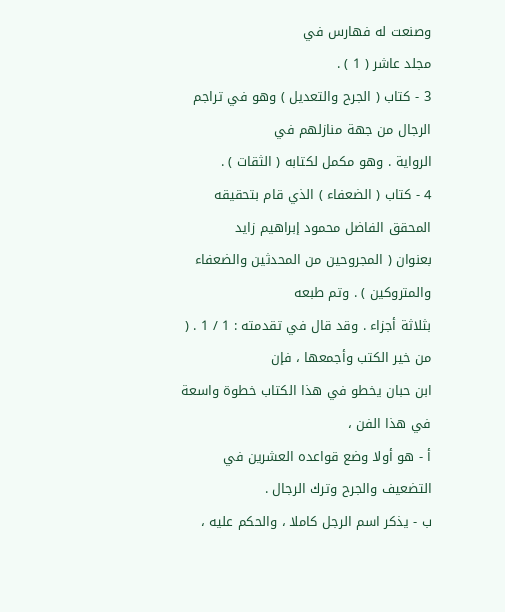وصنعت له فهارس في
مجلد عاشر ( 1 ) .
3 - كتاب ( الجرح والتعديل ) وهو في تراجم الرجال من جهة منازلهم في
الرواية . وهو مكمل لكتابه ( الثقات ) .
4 - كتاب ( الضعفاء ) الذي قام بتحقيقه المحقق الفاضل محمود إبراهيم زايد
بعنوان ( المجروحين من المحدثين والضعفاء والمتروكين ) . وتم طبعه
بثلاثة أجزاء . وقد قال في تقدمته : 1 / 1 . ( من خير الكتب وأجمعها ، فإن
ابن حبان يخطو في هذا الكتاب خطوة واسعة في هذا الفن ،
أ - هو أولا وضع قواعده العشرين في التضعيف والجرح وترك الرجال .
ب - يذكر اسم الرجل كاملا ، والحكم عليه ،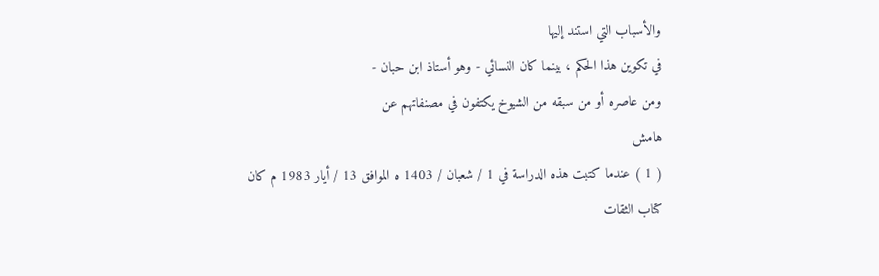والأسباب التي استند إليها
في تكوين هذا الحكم ، بينما كان النسائي - وهو أستاذ ابن حبان -
ومن عاصره أو من سبقه من الشيوخ يكتفون في مصنفاتهم عن
هامش
( 1 ) عندما كتبت هذه الدراسة في 1 / شعبان / 1403 ه الموافق 13 / أيار 1983 م كان
كتاب الثقات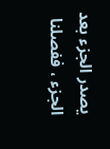يصدر الجزء بعد الجزء ، ففصلنا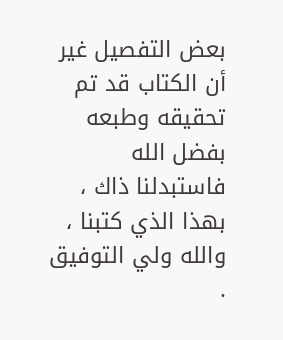بعض التفصيل غير أن الكتاب قد تم
تحقيقه وطبعه بفضل الله فاستبدلنا ذاك ، بهذا الذي كتبنا ، والله ولي التوفيق .